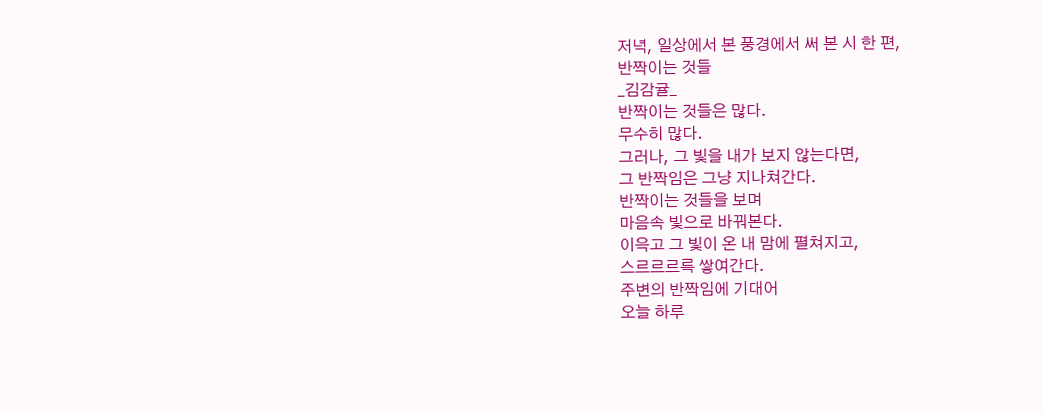저녁, 일상에서 본 풍경에서 써 본 시 한 편,
반짝이는 것들
_김감귤_
반짝이는 것들은 많다.
무수히 많다.
그러나, 그 빛을 내가 보지 않는다면,
그 반짝임은 그냥 지나쳐간다.
반짝이는 것들을 보며
마음속 빛으로 바꿔본다.
이윽고 그 빛이 온 내 맘에 펼쳐지고,
스르르르륵 쌓여간다.
주변의 반짝임에 기대어
오늘 하루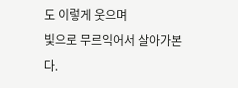도 이렇게 웃으며
빛으로 무르익어서 살아가본다.